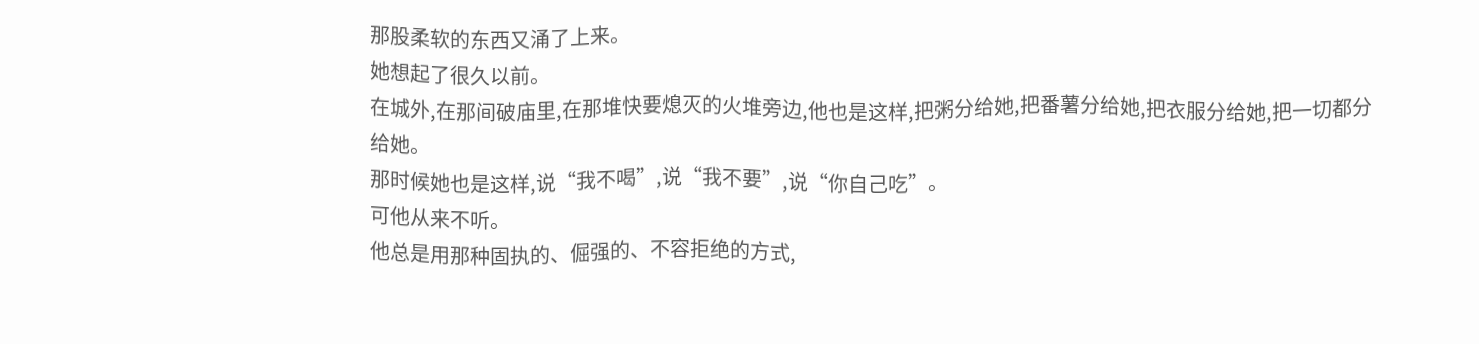那股柔软的东西又涌了上来。
她想起了很久以前。
在城外,在那间破庙里,在那堆快要熄灭的火堆旁边,他也是这样,把粥分给她,把番薯分给她,把衣服分给她,把一切都分给她。
那时候她也是这样,说“我不喝”,说“我不要”,说“你自己吃”。
可他从来不听。
他总是用那种固执的、倔强的、不容拒绝的方式,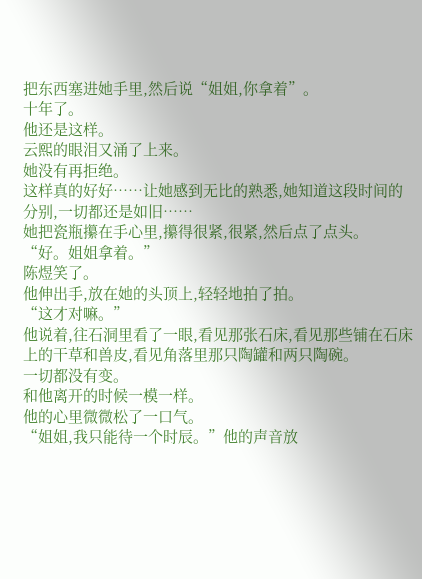把东西塞进她手里,然后说“姐姐,你拿着”。
十年了。
他还是这样。
云熙的眼泪又涌了上来。
她没有再拒绝。
这样真的好好……让她感到无比的熟悉,她知道这段时间的分别,一切都还是如旧……
她把瓷瓶攥在手心里,攥得很紧,很紧,然后点了点头。
“好。姐姐拿着。”
陈煜笑了。
他伸出手,放在她的头顶上,轻轻地拍了拍。
“这才对嘛。”
他说着,往石洞里看了一眼,看见那张石床,看见那些铺在石床上的干草和兽皮,看见角落里那只陶罐和两只陶碗。
一切都没有变。
和他离开的时候一模一样。
他的心里微微松了一口气。
“姐姐,我只能待一个时辰。”他的声音放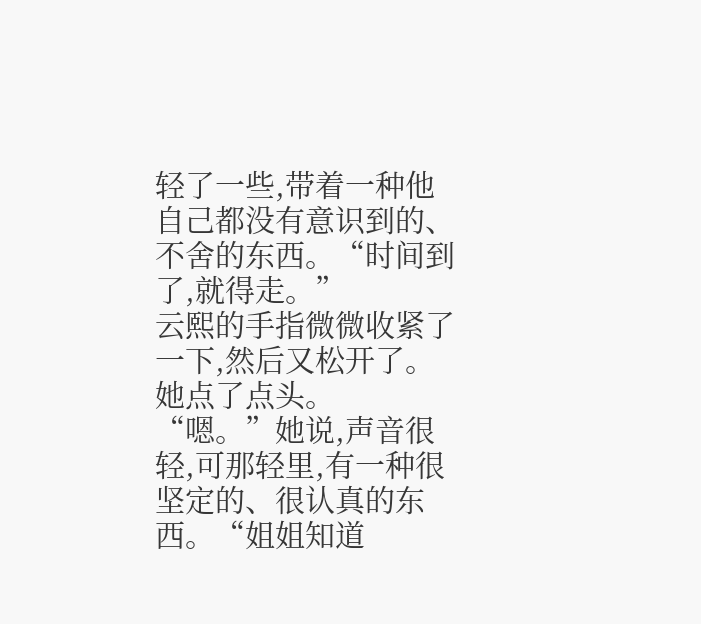轻了一些,带着一种他自己都没有意识到的、不舍的东西。“时间到了,就得走。”
云熙的手指微微收紧了一下,然后又松开了。
她点了点头。
“嗯。”她说,声音很轻,可那轻里,有一种很坚定的、很认真的东西。“姐姐知道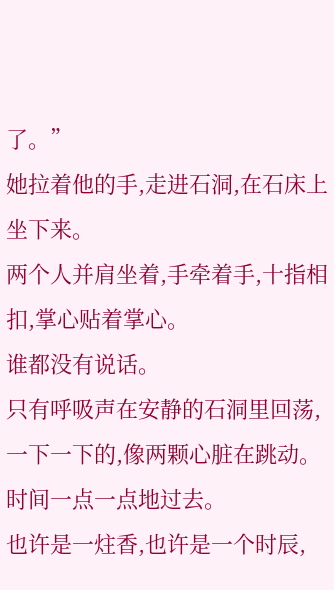了。”
她拉着他的手,走进石洞,在石床上坐下来。
两个人并肩坐着,手牵着手,十指相扣,掌心贴着掌心。
谁都没有说话。
只有呼吸声在安静的石洞里回荡,一下一下的,像两颗心脏在跳动。
时间一点一点地过去。
也许是一炷香,也许是一个时辰,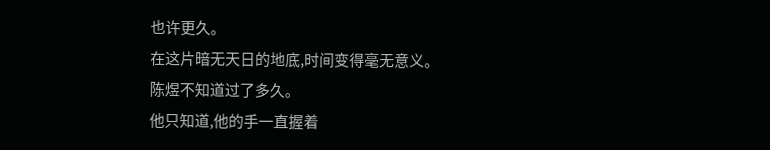也许更久。
在这片暗无天日的地底,时间变得毫无意义。
陈煜不知道过了多久。
他只知道,他的手一直握着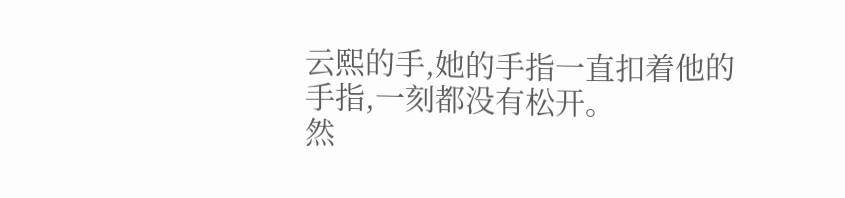云熙的手,她的手指一直扣着他的手指,一刻都没有松开。
然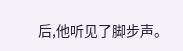后,他听见了脚步声。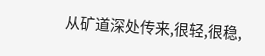从矿道深处传来,很轻,很稳,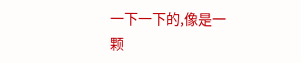一下一下的,像是一颗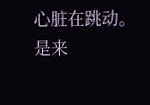心脏在跳动。
是来